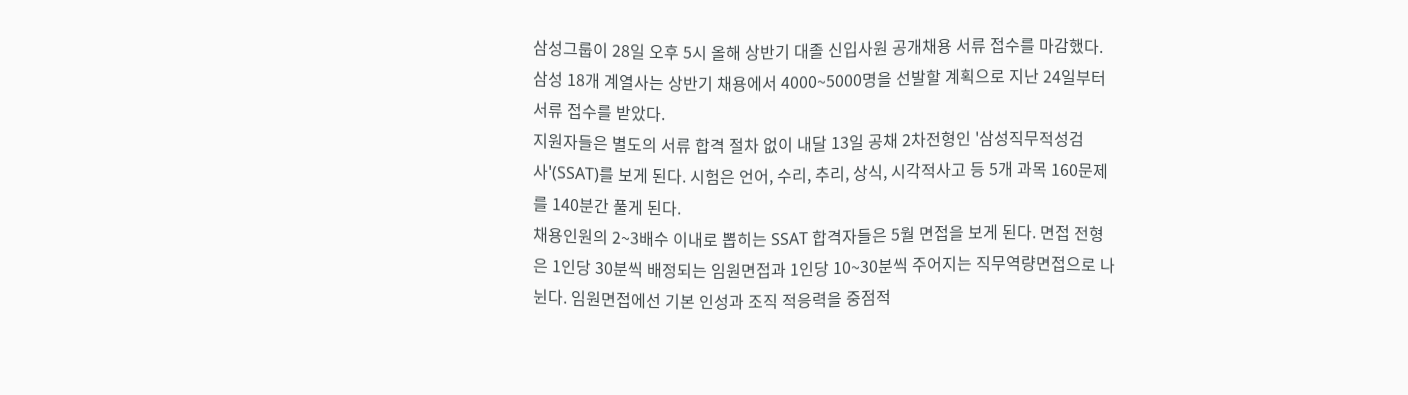삼성그룹이 28일 오후 5시 올해 상반기 대졸 신입사원 공개채용 서류 접수를 마감했다.
삼성 18개 계열사는 상반기 채용에서 4000~5000명을 선발할 계획으로 지난 24일부터 서류 접수를 받았다.
지원자들은 별도의 서류 합격 절차 없이 내달 13일 공채 2차전형인 '삼성직무적성검사'(SSAT)를 보게 된다. 시험은 언어, 수리, 추리, 상식, 시각적사고 등 5개 과목 160문제를 140분간 풀게 된다.
채용인원의 2~3배수 이내로 뽑히는 SSAT 합격자들은 5월 면접을 보게 된다. 면접 전형은 1인당 30분씩 배정되는 임원면접과 1인당 10~30분씩 주어지는 직무역량면접으로 나뉜다. 임원면접에선 기본 인성과 조직 적응력을 중점적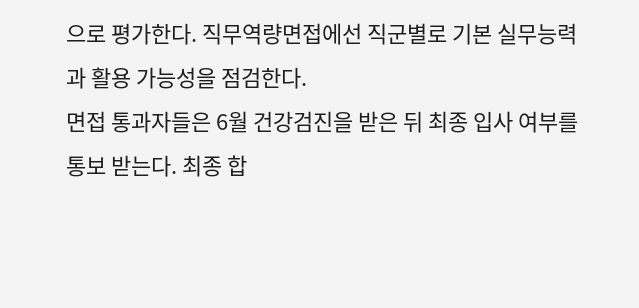으로 평가한다. 직무역량면접에선 직군별로 기본 실무능력과 활용 가능성을 점검한다.
면접 통과자들은 6월 건강검진을 받은 뒤 최종 입사 여부를 통보 받는다. 최종 합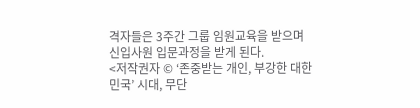격자들은 3주간 그룹 임원교육을 받으며 신입사원 입문과정을 받게 된다.
<저작권자 © ‘존중받는 개인, 부강한 대한민국’ 시대, 무단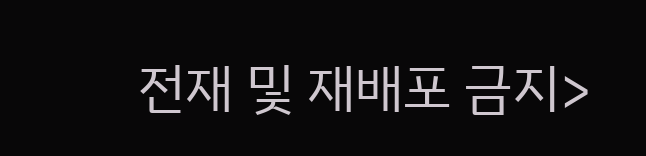전재 및 재배포 금지>